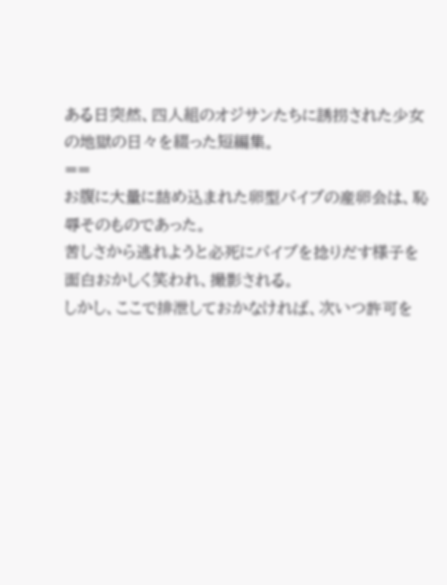ある日突然、四人組のオジサンたちに誘拐された少女の地獄の日々を綴った短編集。
==
お腹に大量に詰め込まれた卵型バイブの産卵会は、恥辱そのものであった。
苦しさから逃れようと必死にバイブを捻りだす様子を
面白おかしく笑われ、撮影される。
しかし、ここで排泄しておかなければ、次いつ許可を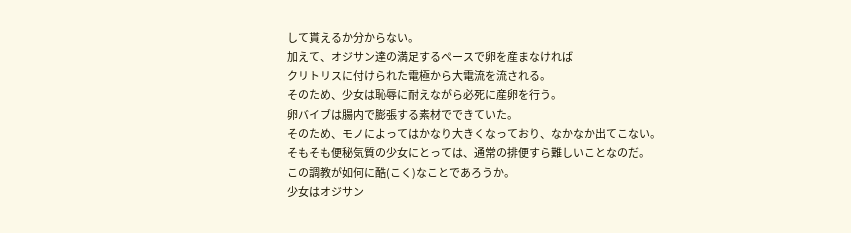して貰えるか分からない。
加えて、オジサン達の満足するペースで卵を産まなければ
クリトリスに付けられた電極から大電流を流される。
そのため、少女は恥辱に耐えながら必死に産卵を行う。
卵バイブは腸内で膨張する素材でできていた。
そのため、モノによってはかなり大きくなっており、なかなか出てこない。
そもそも便秘気質の少女にとっては、通常の排便すら難しいことなのだ。
この調教が如何に酷(こく)なことであろうか。
少女はオジサン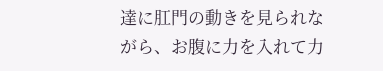達に肛門の動きを見られながら、お腹に力を入れて力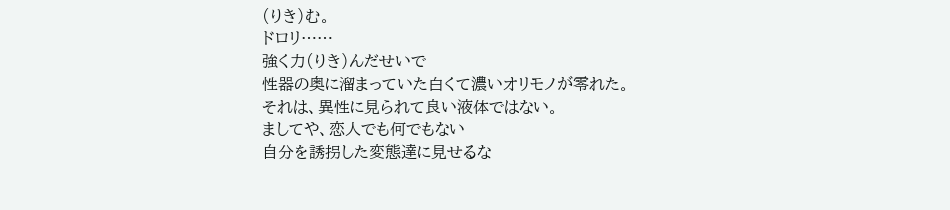(りき)む。
ドロリ……
強く力(りき)んだせいで
性器の奥に溜まっていた白くて濃いオリモノが零れた。
それは、異性に見られて良い液体ではない。
ましてや、恋人でも何でもない
自分を誘拐した変態達に見せるな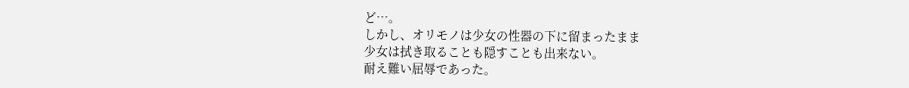ど…。
しかし、オリモノは少女の性器の下に留まったまま
少女は拭き取ることも隠すことも出来ない。
耐え難い屈辱であった。